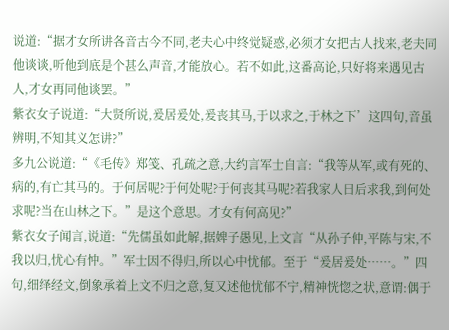说道:“据才女所讲各音古今不同,老夫心中终觉疑惑,必须才女把古人找来,老夫同他谈谈,听他到底是个甚么声音,才能放心。若不如此,这番高论,只好将来遇见古人,才女再同他谈罢。”
紫衣女子说道:“大贤所说,爰居爰处,爰丧其马,于以求之,于林之下’这四句,音虽辨明,不知其义怎讲?”
多九公说道:“《毛传》郑笺、孔疏之意,大约言军士自言:“我等从军,或有死的、病的,有亡其马的。于何居呢?于何处呢?于何丧其马呢?若我家人日后求我,到何处求呢?当在山林之下。”是这个意思。才女有何高见?”
紫衣女子闻言,说道:“先儒虽如此解,据婢子愚见,上文言“从孙子仲,平陈与宋,不我以归,忧心有忡。”军士因不得归,所以心中忧郁。至于“爰居爰处……。”四句,细绎经文,倒象承着上文不归之意,复又述他忧郁不宁,精神恍惚之状,意谓:偶于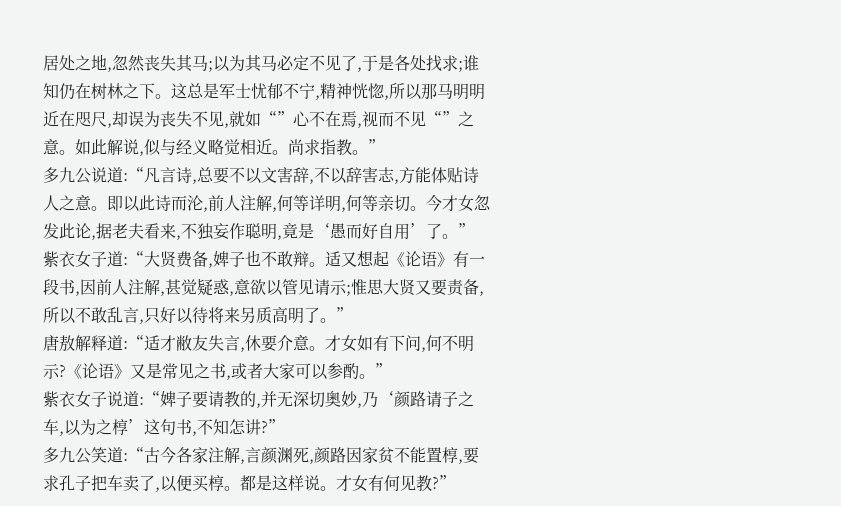居处之地,忽然丧失其马;以为其马必定不见了,于是各处找求;谁知仍在树林之下。这总是军士忧郁不宁,精神恍惚,所以那马明明近在咫尺,却误为丧失不见,就如“”心不在焉,视而不见“”之意。如此解说,似与经义略觉相近。尚求指教。”
多九公说道:“凡言诗,总要不以文害辞,不以辞害志,方能体贴诗人之意。即以此诗而沦,前人注解,何等详明,何等亲切。今才女忽发此论,据老夫看来,不独妄作聪明,竟是‘愚而好自用’了。”
紫衣女子道:“大贤费备,婢子也不敢辩。适又想起《论语》有一段书,因前人注解,甚觉疑惑,意欲以管见请示;惟思大贤又要责备,所以不敢乱言,只好以待将来另质高明了。”
唐敖解释道:“适才敝友失言,休要介意。才女如有下问,何不明示?《论语》又是常见之书,或者大家可以参酌。”
紫衣女子说道:“婢子要请教的,并无深切奥妙,乃‘颜路请子之车,以为之椁’这句书,不知怎讲?”
多九公笑道:“古今各家注解,言颜渊死,颜路因家贫不能置椁,要求孔子把车卖了,以便买椁。都是这样说。才女有何见教?”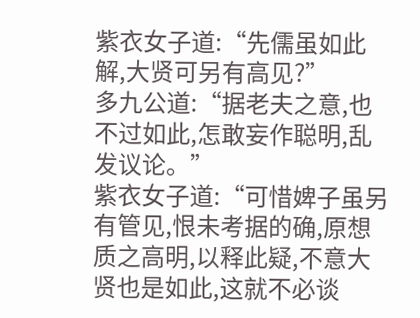紫衣女子道:“先儒虽如此解,大贤可另有高见?”
多九公道:“据老夫之意,也不过如此,怎敢妄作聪明,乱发议论。”
紫衣女子道:“可惜婢子虽另有管见,恨未考据的确,原想质之高明,以释此疑,不意大贤也是如此,这就不必谈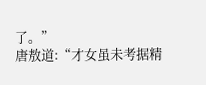了。”
唐敖道:“才女虽未考据精